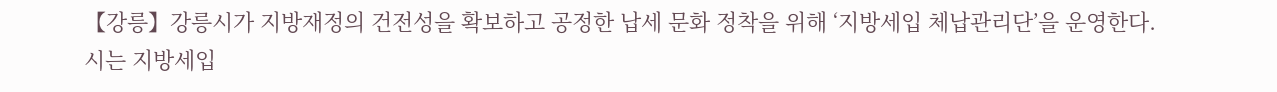【강릉】강릉시가 지방재정의 건전성을 확보하고 공정한 납세 문화 정착을 위해 ‘지방세입 체납관리단’을 운영한다.
시는 지방세입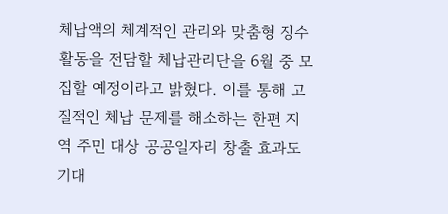체납액의 체계적인 관리와 맞춤형 징수 활동을 전담할 체납관리단을 6월 중 모집할 예정이라고 밝혔다. 이를 통해 고질적인 체납 문제를 해소하는 한편 지역 주민 대상 공공일자리 창출 효과도 기대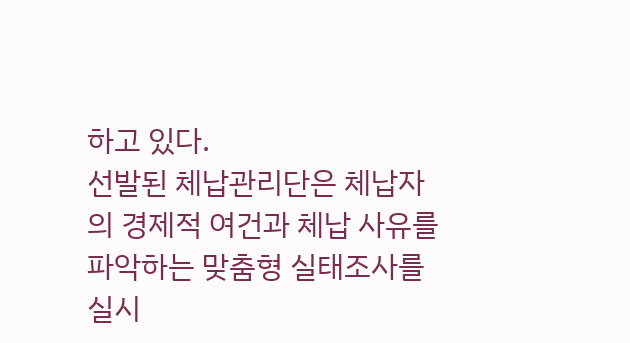하고 있다.
선발된 체납관리단은 체납자의 경제적 여건과 체납 사유를 파악하는 맞춤형 실태조사를 실시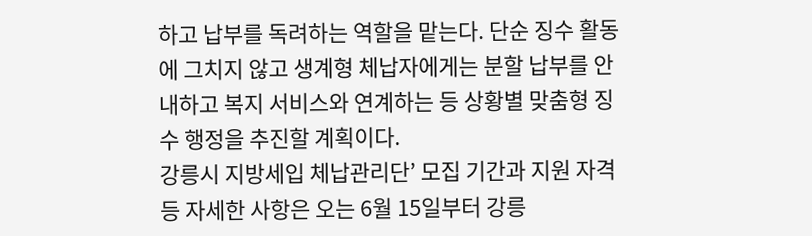하고 납부를 독려하는 역할을 맡는다. 단순 징수 활동에 그치지 않고 생계형 체납자에게는 분할 납부를 안내하고 복지 서비스와 연계하는 등 상황별 맞춤형 징수 행정을 추진할 계획이다.
강릉시 지방세입 체납관리단’ 모집 기간과 지원 자격 등 자세한 사항은 오는 6월 15일부터 강릉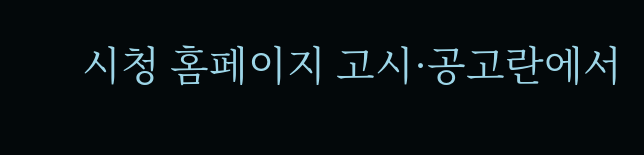시청 홈페이지 고시·공고란에서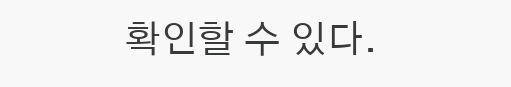확인할 수 있다.